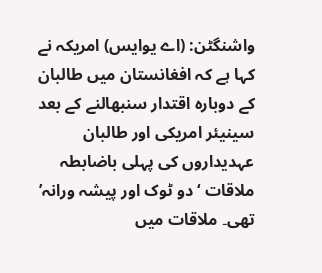واشنگٹن: (اے یوایس) امریکہ نے کہا ہے کہ افغانستان میں طالبان کے دوبارہ اقتدار سنبھالنے کے بعد سینیئر امریکی اور طالبان عہدیداروں کی پہلی باضابطہ ملاقات ‘دو ٹوک اور پیشہ ورانہ’ تھی۔ ملاقات میں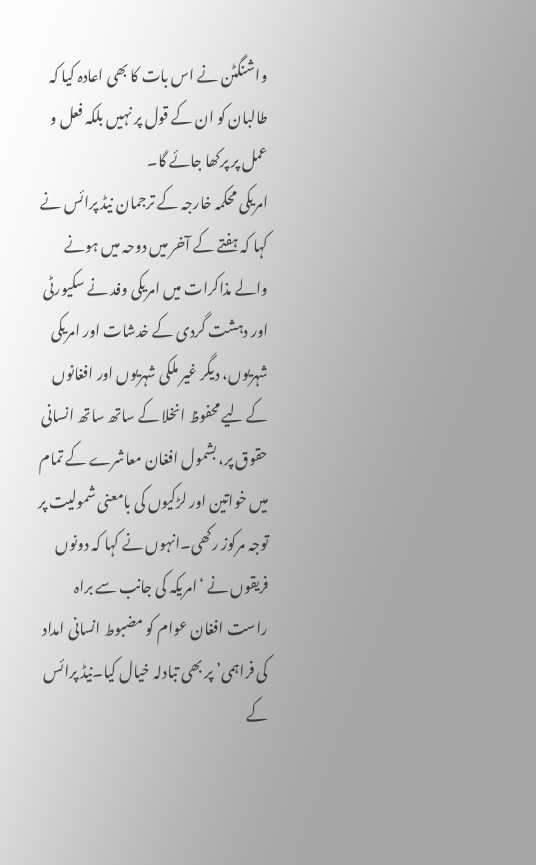واشنگٹن نے اس بات کا بھی اعادہ کیا کہ طالبان کو ان کے قول پر نہیں بلکہ فعل و عمل پر پرکھا جائے گا۔
امریکی محکمہ خارجہ کے ترجمان نیڈ پرائس نے کہا کہ ہفتے کے آخر میں دوحہ میں ہونے والے مذاکرات میں امریکی وفد نے سکیورٹی اور دہشت گردی کے خدشات اور امریکی شہریوں، دیگر غیر ملکی شہریوں اور افغانوں کے لیے محفوظ انخلا کے ساتھ ساتھ انسانی حقوق پر، بشمول افغان معاشرے کے تمام میں خواتین اور لڑکیوں کی بامعنی شمولیت پر توجہ مرکوز رکھی۔انہوں نے کہا کہ دونوں فریقوں نے ‘امریکہ کی جانب سے براہ راست افغان عوام کو مضبوط انسانی امداد کی فراہمی’ پر بھی تبادلہ خیال کیا۔نیڈ پرائس کے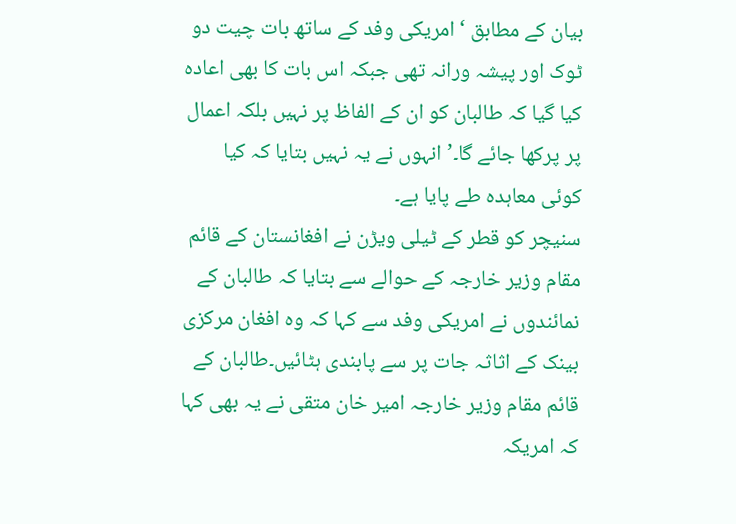بیان کے مطابق ‘امریکی وفد کے ساتھ بات چیت دو ٹوک اور پیشہ ورانہ تھی جبکہ اس بات کا بھی اعادہ کیا گیا کہ طالبان کو ان کے الفاظ پر نہیں بلکہ اعمال پر پرکھا جائے گا۔’انہوں نے یہ نہیں بتایا کہ کیا کوئی معاہدہ طے پایا ہے۔
سنیچر کو قطر کے ٹیلی ویڑن نے افغانستان کے قائم مقام وزیر خارجہ کے حوالے سے بتایا کہ طالبان کے نمائندوں نے امریکی وفد سے کہا کہ وہ افغان مرکزی بینک کے اثاثہ جات پر سے پابندی ہٹائیں۔طالبان کے قائم مقام وزیر خارجہ امیر خان متقی نے یہ بھی کہا کہ امریکہ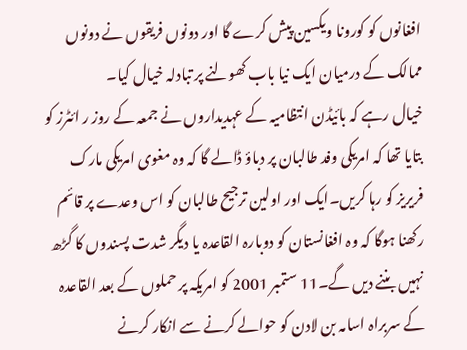افغانوں کو کورونا ویکسین پیش کرے گا اور دونوں فریقوں نے دونوں ممالک کے درمیان ایک نیا باب کھولنے پر تبادلہ خیال کیا۔
خیال رہے کہ بائیڈن انتظامیہ کے عہدیداروں نے جمعہ کے روز ر ائٹرز کو بتایا تھا کہ امریکی وفد طالبان پر دباؤ ڈالے گا کہ وہ مغوی امریکی مارک فریریز کو رہا کریں۔ایک اور اولین ترجیح طالبان کو اس وعدے پر قائم رکھنا ہوگا کہ وہ افغانستان کو دوبارہ القاعدہ یا دیگر شدت پسندوں کا گڑھ نہیں بننے دیں گے۔11 ستمبر 2001 کو امریکہ پر حملوں کے بعد القاعدہ کے سربراہ اسامہ بن لادن کو حوالے کرنے سے انکار کرنے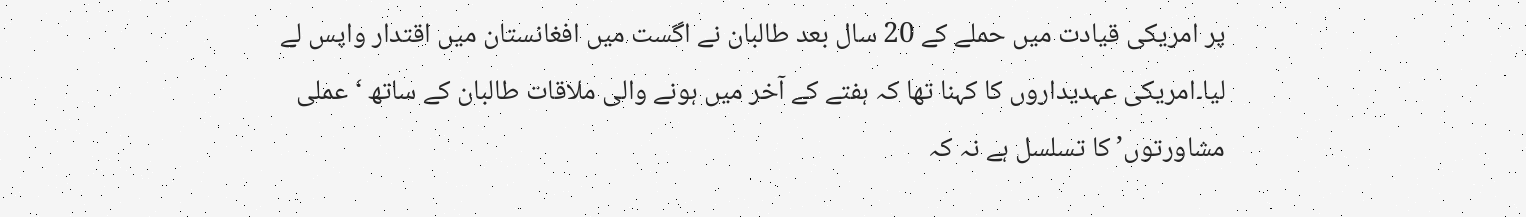پر امریکی قیادت میں حملے کے 20 سال بعد طالبان نے اگست میں افغانستان میں اقتدار واپس لے لیا۔امریکی عہدیداروں کا کہنا تھا کہ ہفتے کے آخر میں ہونے والی ملاقات طالبان کے ساتھ ‘عملی مشاورتوں’ کا تسلسل ہے نہ کہ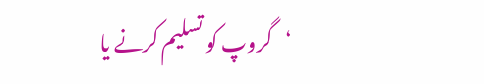‘گروپ کو تسلیم کرنے یا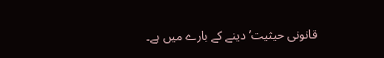قانونی حیثیت’ دینے کے بارے میں ہے۔